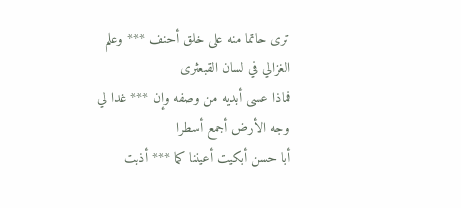ترى حاتما منه على خلق أحنف *** وعلم الغزالي في لسان القبعثرى
فماذا عسى أبديه من وصفه وإن *** غدا لي وجه الأرض أجمع أسطرا
أبا حسن أبكيت أعيننا كما *** أذبت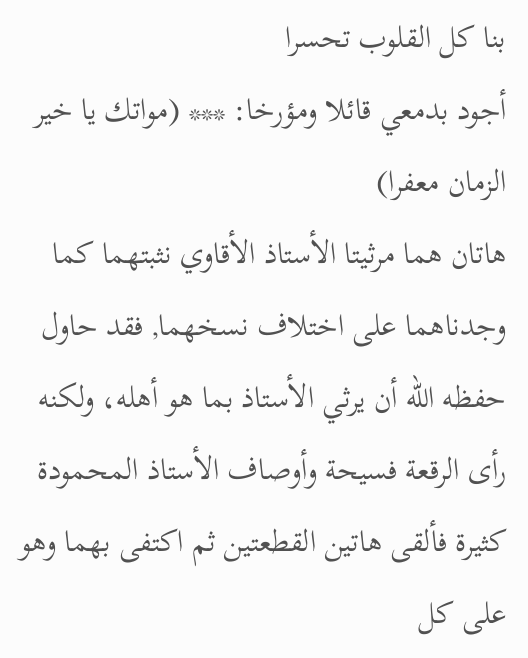بنا كل القلوب تحسرا
أجود بدمعي قائلا ومؤرخا: *** (مواتك يا خير الزمان معفرا)
هاتان هما مرثيتا الأستاذ الأقاوي نثبتهما كما وجدناهما على اختلاف نسخهما, فقد حاول حفظه الله أن يرثي الأستاذ بما هو أهله، ولكنه رأى الرقعة فسيحة وأوصاف الأستاذ المحمودة كثيرة فألقى هاتين القطعتين ثم اكتفى بهما وهو على كل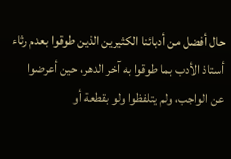حال أفضل من أدبائنا الكثيرين الذين طوقوا بعدم رثاء أستاذ الأدب بما طوقوا به آخر الدهر، حين أعرضوا عن الواجب، ولم يتلفظوا ولو بقطعة أو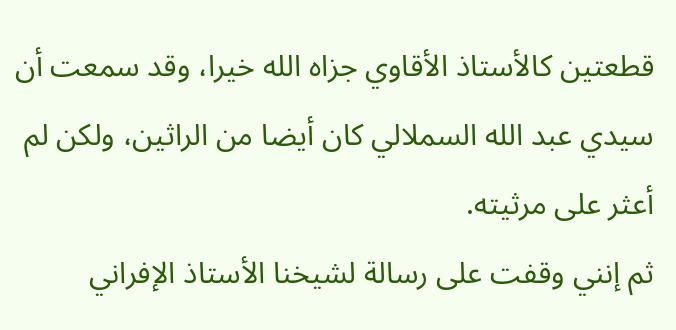قطعتين كالأستاذ الأقاوي جزاه الله خيرا، وقد سمعت أن سيدي عبد الله السملالي كان أيضا من الراثين، ولكن لم أعثر على مرثيته.
ثم إنني وقفت على رسالة لشيخنا الأستاذ الإفراني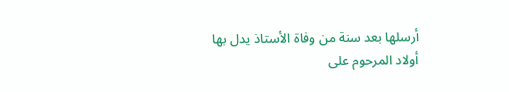أرسلها بعد سنة من وفاة الأستاذ يدل بها أولاد المرحوم على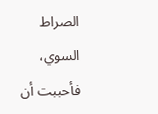الصراط السوي، فأحببت أن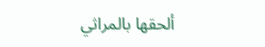ألحقها بالمراثي